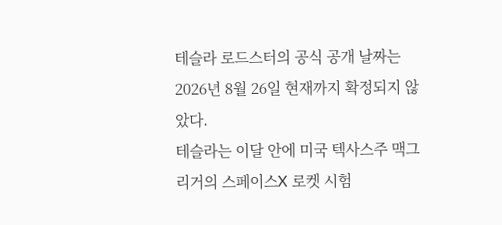테슬라 로드스터의 공식 공개 날짜는 2026년 8월 26일 현재까지 확정되지 않았다.
테슬라는 이달 안에 미국 텍사스주 맥그리거의 스페이스X 로켓 시험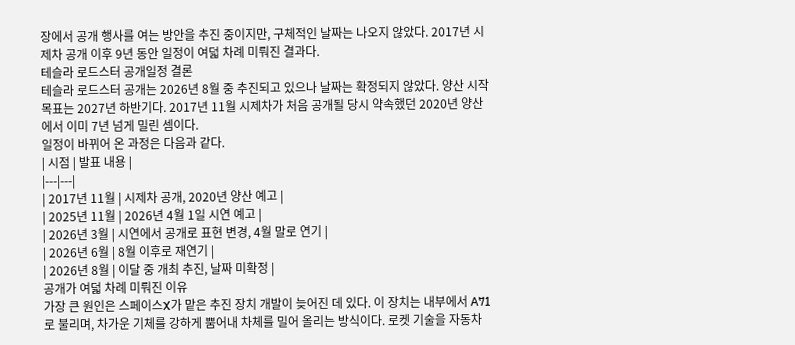장에서 공개 행사를 여는 방안을 추진 중이지만, 구체적인 날짜는 나오지 않았다. 2017년 시제차 공개 이후 9년 동안 일정이 여덟 차례 미뤄진 결과다.
테슬라 로드스터 공개일정 결론
테슬라 로드스터 공개는 2026년 8월 중 추진되고 있으나 날짜는 확정되지 않았다. 양산 시작 목표는 2027년 하반기다. 2017년 11월 시제차가 처음 공개될 당시 약속했던 2020년 양산에서 이미 7년 넘게 밀린 셈이다.
일정이 바뀌어 온 과정은 다음과 같다.
| 시점 | 발표 내용 |
|---|---|
| 2017년 11월 | 시제차 공개, 2020년 양산 예고 |
| 2025년 11월 | 2026년 4월 1일 시연 예고 |
| 2026년 3월 | 시연에서 공개로 표현 변경, 4월 말로 연기 |
| 2026년 6월 | 8월 이후로 재연기 |
| 2026년 8월 | 이달 중 개최 추진, 날짜 미확정 |
공개가 여덟 차례 미뤄진 이유
가장 큰 원인은 스페이스X가 맡은 추진 장치 개발이 늦어진 데 있다. 이 장치는 내부에서 A71로 불리며, 차가운 기체를 강하게 뿜어내 차체를 밀어 올리는 방식이다. 로켓 기술을 자동차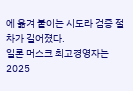에 옮겨 붙이는 시도라 검증 절차가 길어졌다.
일론 머스크 최고경영자는 2025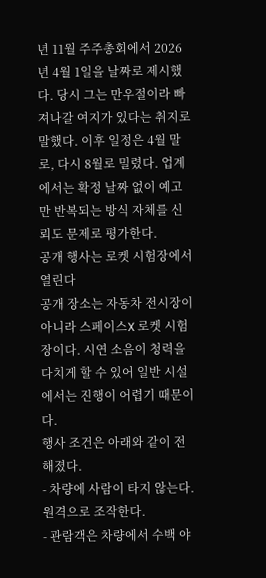년 11월 주주총회에서 2026년 4월 1일을 날짜로 제시했다. 당시 그는 만우절이라 빠져나갈 여지가 있다는 취지로 말했다. 이후 일정은 4월 말로, 다시 8월로 밀렸다. 업계에서는 확정 날짜 없이 예고만 반복되는 방식 자체를 신뢰도 문제로 평가한다.
공개 행사는 로켓 시험장에서 열린다
공개 장소는 자동차 전시장이 아니라 스페이스X 로켓 시험장이다. 시연 소음이 청력을 다치게 할 수 있어 일반 시설에서는 진행이 어렵기 때문이다.
행사 조건은 아래와 같이 전해졌다.
- 차량에 사람이 타지 않는다. 원격으로 조작한다.
- 관람객은 차량에서 수백 야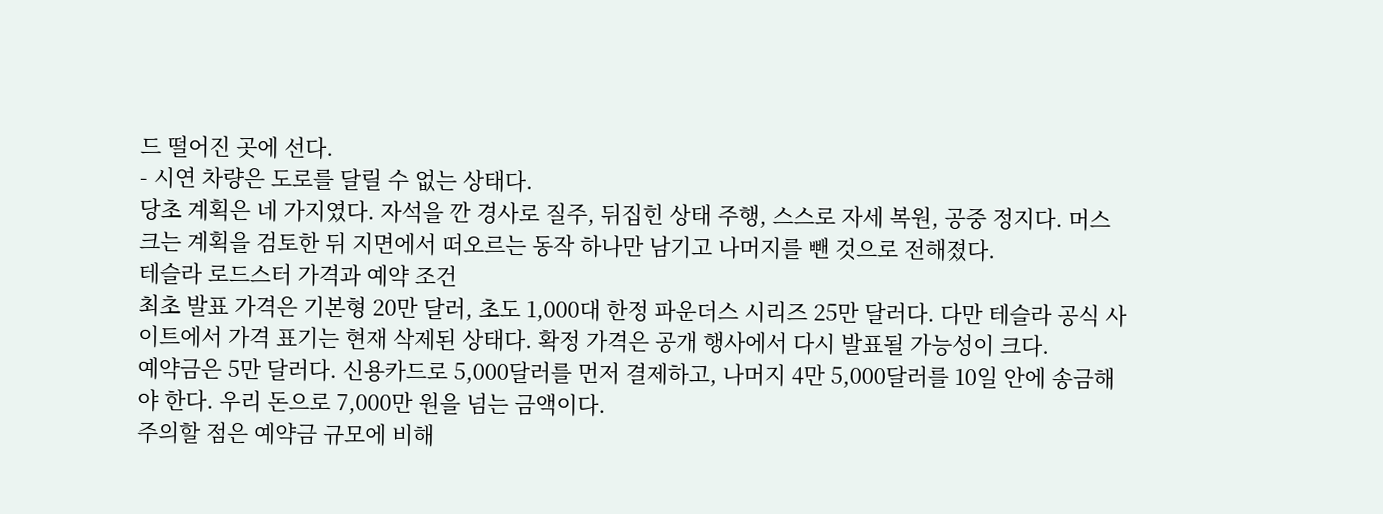드 떨어진 곳에 선다.
- 시연 차량은 도로를 달릴 수 없는 상태다.
당초 계획은 네 가지였다. 자석을 깐 경사로 질주, 뒤집힌 상태 주행, 스스로 자세 복원, 공중 정지다. 머스크는 계획을 검토한 뒤 지면에서 떠오르는 동작 하나만 남기고 나머지를 뺀 것으로 전해졌다.
테슬라 로드스터 가격과 예약 조건
최초 발표 가격은 기본형 20만 달러, 초도 1,000대 한정 파운더스 시리즈 25만 달러다. 다만 테슬라 공식 사이트에서 가격 표기는 현재 삭제된 상태다. 확정 가격은 공개 행사에서 다시 발표될 가능성이 크다.
예약금은 5만 달러다. 신용카드로 5,000달러를 먼저 결제하고, 나머지 4만 5,000달러를 10일 안에 송금해야 한다. 우리 돈으로 7,000만 원을 넘는 금액이다.
주의할 점은 예약금 규모에 비해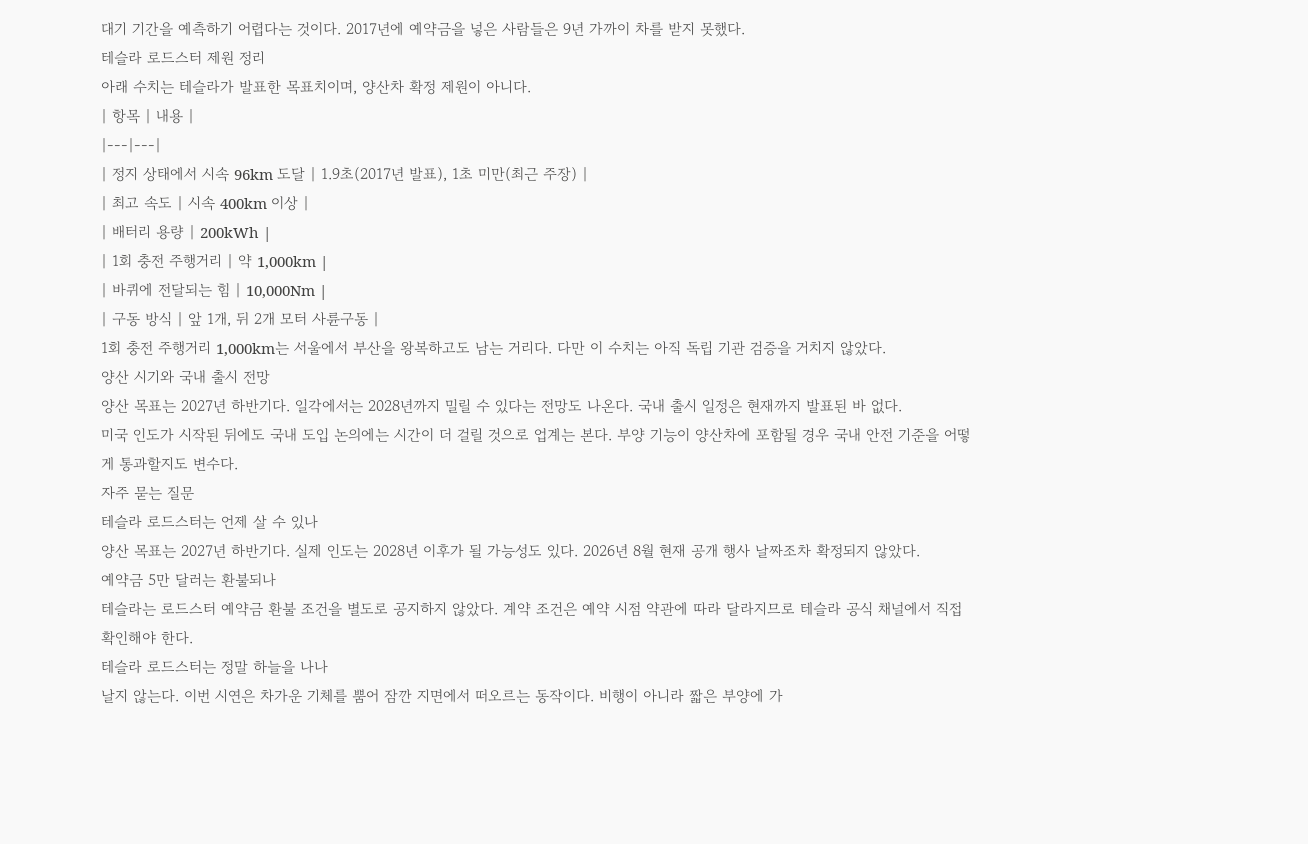대기 기간을 예측하기 어렵다는 것이다. 2017년에 예약금을 넣은 사람들은 9년 가까이 차를 받지 못했다.
테슬라 로드스터 제원 정리
아래 수치는 테슬라가 발표한 목표치이며, 양산차 확정 제원이 아니다.
| 항목 | 내용 |
|---|---|
| 정지 상태에서 시속 96km 도달 | 1.9초(2017년 발표), 1초 미만(최근 주장) |
| 최고 속도 | 시속 400km 이상 |
| 배터리 용량 | 200kWh |
| 1회 충전 주행거리 | 약 1,000km |
| 바퀴에 전달되는 힘 | 10,000Nm |
| 구동 방식 | 앞 1개, 뒤 2개 모터 사륜구동 |
1회 충전 주행거리 1,000km는 서울에서 부산을 왕복하고도 남는 거리다. 다만 이 수치는 아직 독립 기관 검증을 거치지 않았다.
양산 시기와 국내 출시 전망
양산 목표는 2027년 하반기다. 일각에서는 2028년까지 밀릴 수 있다는 전망도 나온다. 국내 출시 일정은 현재까지 발표된 바 없다.
미국 인도가 시작된 뒤에도 국내 도입 논의에는 시간이 더 걸릴 것으로 업계는 본다. 부양 기능이 양산차에 포함될 경우 국내 안전 기준을 어떻게 통과할지도 변수다.
자주 묻는 질문
테슬라 로드스터는 언제 살 수 있나
양산 목표는 2027년 하반기다. 실제 인도는 2028년 이후가 될 가능성도 있다. 2026년 8월 현재 공개 행사 날짜조차 확정되지 않았다.
예약금 5만 달러는 환불되나
테슬라는 로드스터 예약금 환불 조건을 별도로 공지하지 않았다. 계약 조건은 예약 시점 약관에 따라 달라지므로 테슬라 공식 채널에서 직접 확인해야 한다.
테슬라 로드스터는 정말 하늘을 나나
날지 않는다. 이번 시연은 차가운 기체를 뿜어 잠깐 지면에서 떠오르는 동작이다. 비행이 아니라 짧은 부양에 가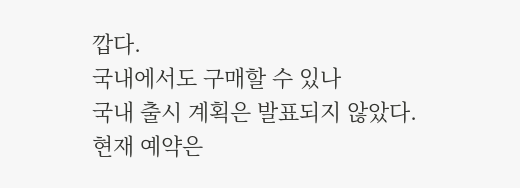깝다.
국내에서도 구매할 수 있나
국내 출시 계획은 발표되지 않았다. 현재 예약은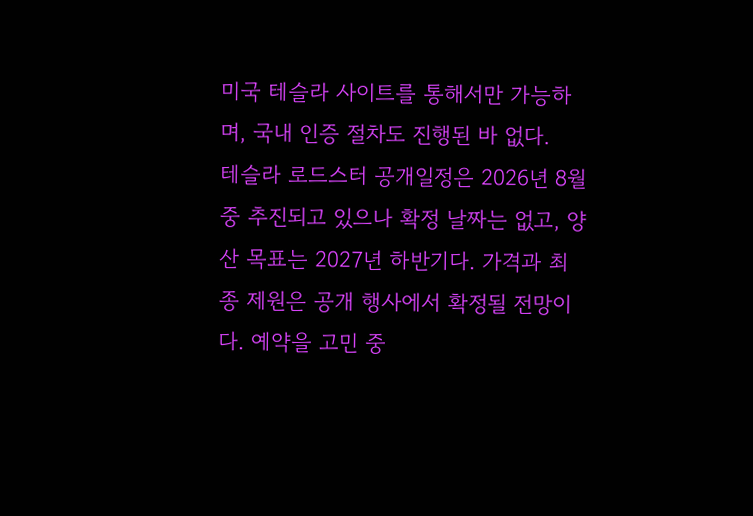미국 테슬라 사이트를 통해서만 가능하며, 국내 인증 절차도 진행된 바 없다.
테슬라 로드스터 공개일정은 2026년 8월 중 추진되고 있으나 확정 날짜는 없고, 양산 목표는 2027년 하반기다. 가격과 최종 제원은 공개 행사에서 확정될 전망이다. 예약을 고민 중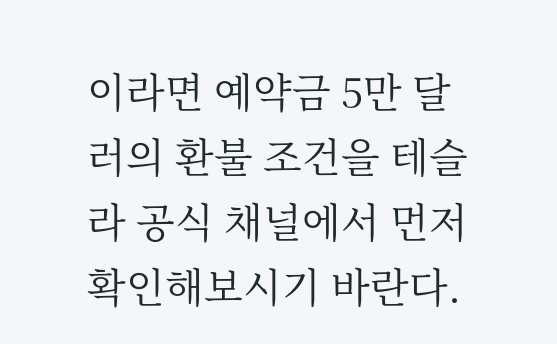이라면 예약금 5만 달러의 환불 조건을 테슬라 공식 채널에서 먼저 확인해보시기 바란다.